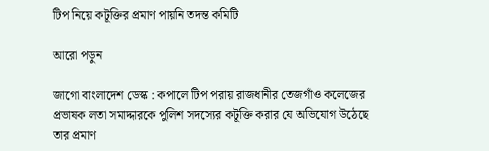টিপ নিয়ে কটূক্তির প্রমাণ পায়নি তদন্ত কমিটি

আরো পড়ুন

জাগো বাংলাদেশ ডেস্ক : কপালে টিপ পরায় রাজধানীর তেজগাঁও কলেজের প্রভাষক লতা সমাদ্দারকে পুলিশ সদস্যের কটূক্তি করার যে অভিযোগ উঠেছে তার প্রমাণ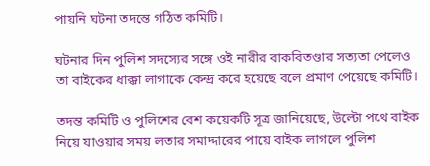পায়নি ঘটনা তদন্তে গঠিত কমিটি।

ঘটনার দিন পুলিশ সদস্যের সঙ্গে ওই নারীর বাকবিতণ্ডার সত্যতা পেলেও তা বাইকের ধাক্কা লাগাকে কেন্দ্র করে হয়েছে বলে প্রমাণ পেয়েছে কমিটি।

তদন্ত কমিটি ও পুলিশের বেশ কয়েকটি সূত্র জানিয়েছে, উল্টো পথে বাইক নিয়ে যাওয়ার সময় লতার সমাদ্দারের পায়ে বাইক লাগলে পুলিশ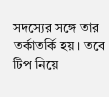সদস্যের সঙ্গে তার তর্কাতর্কি হয়। তবে টিপ নিয়ে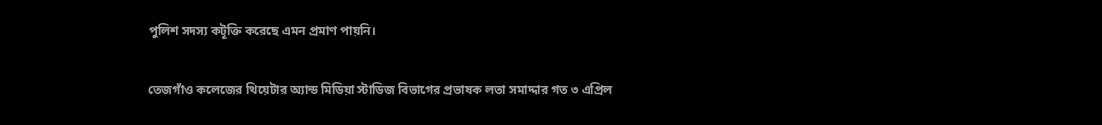পুলিশ সদস্য কটূক্তি করেছে এমন প্রমাণ পায়নি।

তেজগাঁও কলেজের থিয়েটার অ্যান্ড মিডিয়া স্টাডিজ বিভাগের প্রভাষক লতা সমাদ্দার গত ৩ এপ্রিল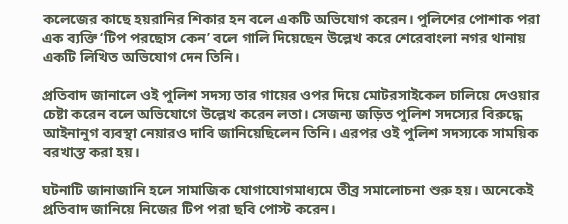কলেজের কাছে হয়রানির শিকার হন বলে একটি অভিযোগ করেন। পুলিশের পোশাক পরা এক ব্যক্তি ‘টিপ পরছোস কেন’ বলে গালি দিয়েছেন উল্লেখ করে শেরেবাংলা নগর থানায় একটি লিখিত অভিযোগ দেন তিনি।

প্রতিবাদ জানালে ওই পুলিশ সদস্য তার গায়ের ওপর দিয়ে মোটরসাইকেল চালিয়ে দেওয়ার চেষ্টা করেন বলে অভিযোগে উল্লেখ করেন লতা। সেজন্য জড়িত পুলিশ সদস্যের বিরুদ্ধে আইনানুগ ব্যবস্থা নেয়ারও দাবি জানিয়েছিলেন তিনি। এরপর ওই পুলিশ সদস্যকে সাময়িক বরখাস্ত করা হয়।

ঘটনাটি জানাজানি হলে সামাজিক যোগাযোগমাধ্যমে তীব্র সমালোচনা শুরু হয়। অনেকেই প্রতিবাদ জানিয়ে নিজের টিপ পরা ছবি পোস্ট করেন।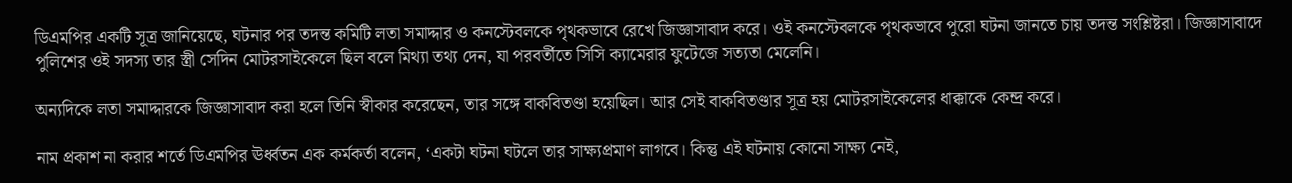ডিএমপির একটি সূত্র জানিয়েছে, ঘটনার পর তদন্ত কমিটি লতা সমাদ্দার ও কনস্টেবলকে পৃথকভাবে রেখে জিজ্ঞাসাবাদ করে। ওই কনস্টেবলকে পৃথকভাবে পুরো ঘটনা জানতে চায় তদন্ত সংশ্লিষ্টরা। জিজ্ঞাসাবাদে পুলিশের ওই সদস্য তার স্ত্রী সেদিন মোটরসাইকেলে ছিল বলে মিথ্যা তথ্য দেন, যা পরবর্তীতে সিসি ক্যামেরার ফুটেজে সত্যতা মেলেনি।

অন্যদিকে লতা সমাদ্দারকে জিজ্ঞাসাবাদ করা হলে তিনি স্বীকার করেছেন, তার সঙ্গে বাকবিতণ্ডা হয়েছিল। আর সেই বাকবিতণ্ডার সূত্র হয় মোটরসাইকেলের ধাক্কাকে কেন্দ্র করে।

নাম প্রকাশ না করার শর্তে ডিএমপির ঊর্ধ্বতন এক কর্মকর্তা বলেন, ‘একটা ঘটনা ঘটলে তার সাক্ষ্যপ্রমাণ লাগবে। কিন্তু এই ঘটনায় কোনো সাক্ষ্য নেই,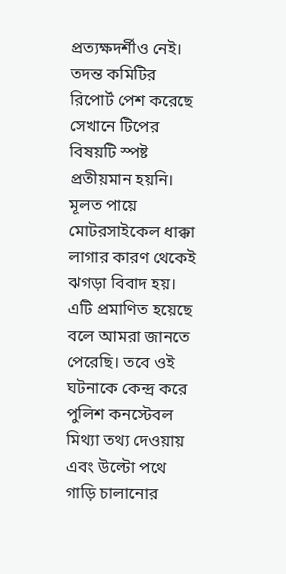প্রত্যক্ষদর্শীও নেই। তদন্ত কমিটির রিপোর্ট পেশ করেছে সেখানে টিপের বিষয়টি স্পষ্ট প্রতীয়মান হয়নি। মূলত পায়ে মোটরসাইকেল ধাক্কা লাগার কারণ থেকেই ঝগড়া বিবাদ হয়। এটি প্রমাণিত হয়েছে বলে আমরা জানতে পেরেছি। তবে ওই ঘটনাকে কেন্দ্র করে পুলিশ কনস্টেবল মিথ্যা তথ্য দেওয়ায় এবং উল্টো পথে গাড়ি চালানোর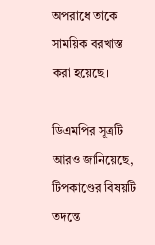অপরাধে তাকে সাময়িক বরখাস্ত করা হয়েছে।

ডিএমপির সূত্রটি আরও জানিয়েছে, টিপকাণ্ডের বিষয়টি তদন্তে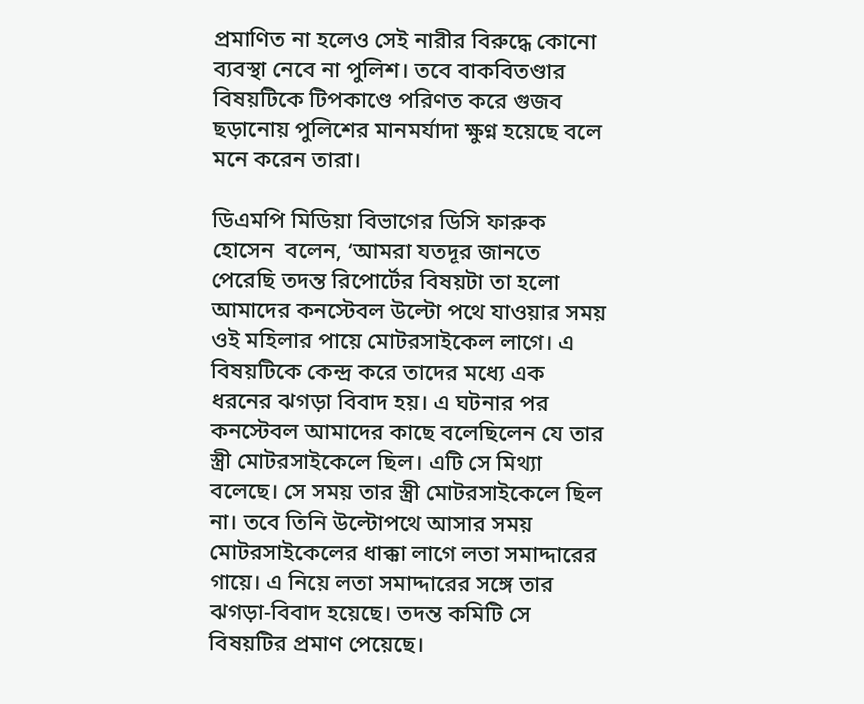প্রমাণিত না হলেও সেই নারীর বিরুদ্ধে কোনো ব্যবস্থা নেবে না পুলিশ। তবে বাকবিতণ্ডার বিষয়টিকে টিপকাণ্ডে পরিণত করে গুজব ছড়ানোয় পুলিশের মানমর্যাদা ক্ষুণ্ন হয়েছে বলে মনে করেন তারা।

ডিএমপি মিডিয়া বিভাগের ডিসি ফারুক হোসেন  বলেন, ‘আমরা যতদূর জানতে পেরেছি তদন্ত রিপোর্টের বিষয়টা তা হলো আমাদের কনস্টেবল উল্টো পথে যাওয়ার সময় ওই মহিলার পায়ে মোটরসাইকেল লাগে। এ বিষয়টিকে কেন্দ্র করে তাদের মধ্যে এক ধরনের ঝগড়া বিবাদ হয়। এ ঘটনার পর কনস্টেবল আমাদের কাছে বলেছিলেন যে তার স্ত্রী মোটরসাইকেলে ছিল। এটি সে মিথ্যা বলেছে। সে সময় তার স্ত্রী মোটরসাইকেলে ছিল না। তবে তিনি উল্টোপথে আসার সময় মোটরসাইকেলের ধাক্কা লাগে লতা সমাদ্দারের গায়ে। এ নিয়ে লতা সমাদ্দারের সঙ্গে তার ঝগড়া-বিবাদ হয়েছে। তদন্ত কমিটি সে বিষয়টির প্রমাণ পেয়েছে।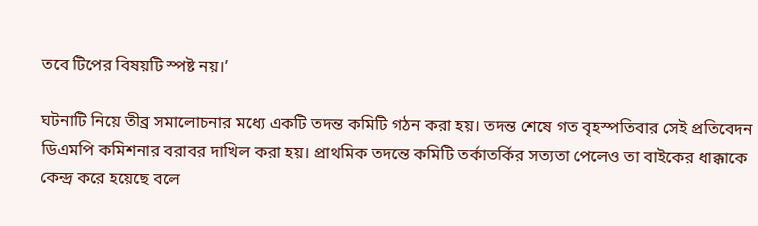তবে টিপের বিষয়টি স্পষ্ট নয়।’

ঘটনাটি নিয়ে তীব্র সমালোচনার মধ্যে একটি তদন্ত কমিটি গঠন করা হয়। তদন্ত শেষে গত বৃহস্পতিবার সেই প্রতিবেদন ডিএমপি কমিশনার বরাবর দাখিল করা হয়। প্রাথমিক তদন্তে কমিটি তর্কাতর্কির সত্যতা পেলেও তা বাইকের ধাক্কাকে কেন্দ্র করে হয়েছে বলে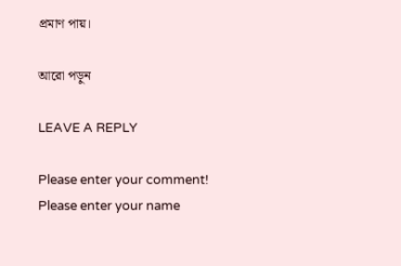প্রমাণ পায়।

আরো পড়ুন

LEAVE A REPLY

Please enter your comment!
Please enter your name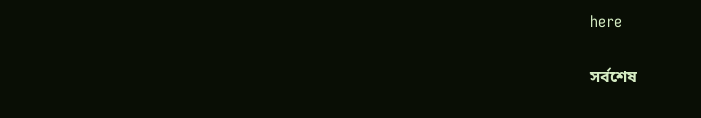here

সর্বশেষ